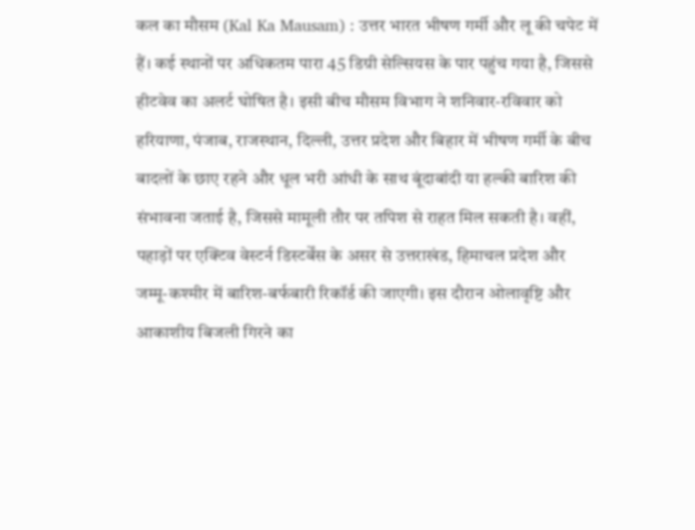कल का मौसम (Kal Ka Mausam) : उत्तर भारत भीषण गर्मी और लू की चपेट में हैं। कई स्थानों पर अधिकतम पारा 45 डिग्री सेल्सियस के पार पहुंच गया है, जिससे हीटवेव का अलर्ट घोषित है। इसी बीच मौसम विभाग ने शनिवार-रविवार को हरियाणा, पंजाब, राजस्थान, दिल्ली, उत्तर प्रदेश और बिहार में भीषण गर्मी के बीच बादलों के छाए रहने और धूल भरी आंधी के साथ बूंदाबांदी या हल्की बारिश की संभावना जताई है, जिससे मामूली तौर पर तपिश से राहत मिल सकती है। वहीं, पहाड़ों पर एक्टिव वेस्टर्न डिस्टर्बेंस के असर से उत्तराखंड, हिमाचल प्रदेश और जम्मू-कश्मीर में बारिश-बर्फबारी रिकॉर्ड की जाएगी। इस दौरान ओलावृष्टि और आकाशीय बिजली गिरने का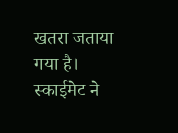खतरा जताया गया है। स्काईमेट ने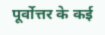पूर्वोत्तर के कई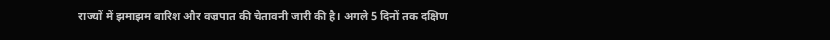राज्यों में झमाझम बारिश और वज्रपात की चेतावनी जारी की है। अगले 5 दिनों तक दक्षिण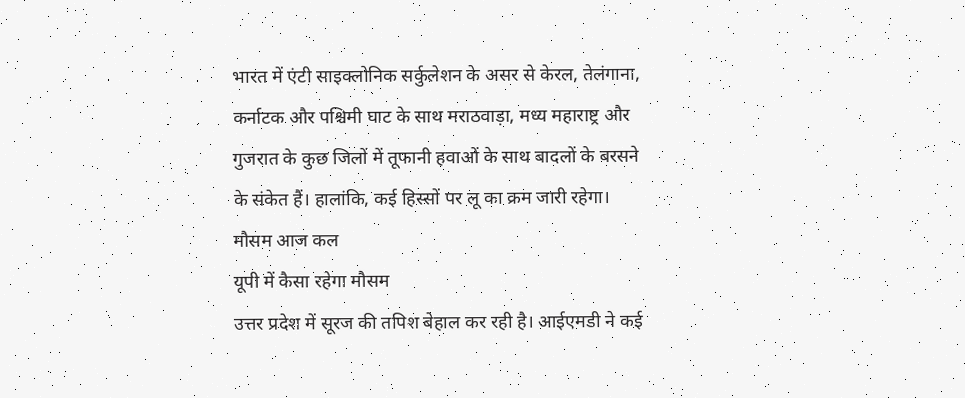भारत में एंटी साइक्लोनिक सर्कुलेशन के असर से केरल, तेलंगाना, कर्नाटक और पश्चिमी घाट के साथ मराठवाड़ा, मध्य महाराष्ट्र और गुजरात के कुछ जिलों में तूफानी हवाओं के साथ बादलों के बरसने के संकेत हैं। हालांकि, कई हिस्सों पर लू का क्रम जारी रहेगा।
मौसम आज कल
यूपी में कैसा रहेगा मौसम
उत्तर प्रदेश में सूरज की तपिश बेहाल कर रही है। आईएमडी ने कई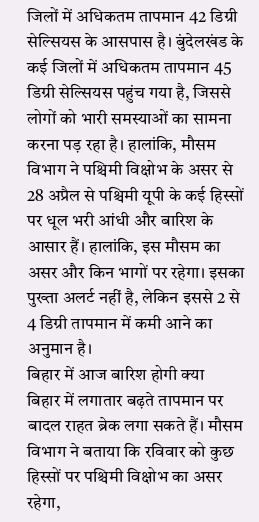जिलों में अधिकतम तापमान 42 डिग्री सेल्सियस के आसपास है। बुंदेलखंड के कई जिलों में अधिकतम तापमान 45 डिग्री सेल्सियस पहुंच गया है, जिससे लोगों को भारी समस्याओं का सामना करना पड़ रहा है। हालांकि, मौसम विभाग ने पश्चिमी विक्षोभ के असर से 28 अप्रैल से पश्चिमी यूपी के कई हिस्सों पर धूल भरी आंधी और बारिश के आसार हैं। हालांकि, इस मौसम का असर और किन भागों पर रहेगा। इसका पुख्ता अलर्ट नहीं है, लेकिन इससे 2 से 4 डिग्री तापमान में कमी आने का अनुमान है।
बिहार में आज बारिश होगी क्या
बिहार में लगातार बढ़ते तापमान पर बादल राहत ब्रेक लगा सकते हैं। मौसम विभाग ने बताया कि रविवार को कुछ हिस्सों पर पश्चिमी विक्षोभ का असर रहेगा,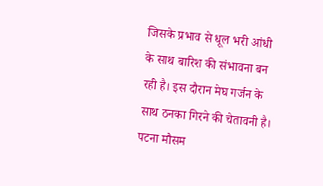जिसके प्रभाव से धूल भरी आंधी के साथ बारिश की संभावना बन रही है। इस दौरान मेघ गर्जन के साथ ठनका गिरने की चेतावनी है। पटना मौसम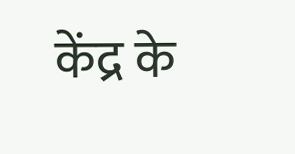केंद्र के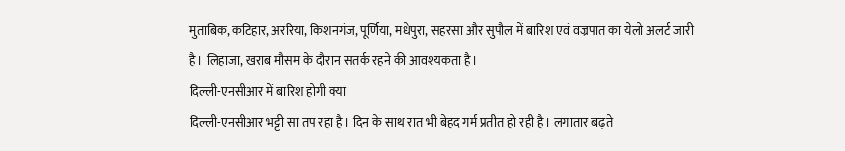मुताबिक, कटिहार, अररिया, किशनगंज, पूर्णिया, मधेपुरा, सहरसा और सुपौल में बारिश एवं वज्रपात का येलो अलर्ट जारी है। लिहाजा, खराब मौसम के दौरान सतर्क रहने की आवश्यकता है।
दिल्ली-एनसीआर में बारिश होगी क्या
दिल्ली-एनसीआर भट्टी सा तप रहा है। दिन के साथ रात भी बेहद गर्म प्रतीत हो रही है। लगातार बढ़ते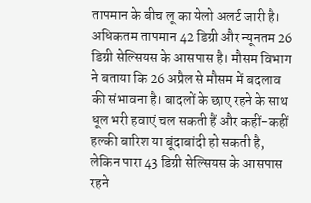तापमान के बीच लू का येलो अलर्ट जारी है। अधिकतम तापमान 42 डिग्री और न्यूनतम 26 डिग्री सेल्सियस के आसपास है। मौसम विभाग ने बताया कि 26 अप्रैल से मौसम में बदलाव की संभावना है। बादलों के छाए रहने के साथ धूल भरी हवाएं चल सकती हैं और कहीं-कहीं हल्की बारिश या बूंदाबांदी हो सकती है, लेकिन पारा 43 डिग्री सेल्सियस के आसपास रहने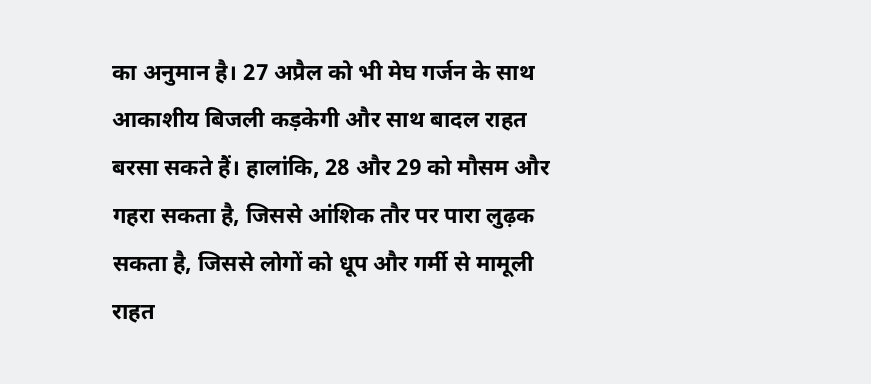का अनुमान है। 27 अप्रैल को भी मेघ गर्जन के साथ आकाशीय बिजली कड़केगी और साथ बादल राहत बरसा सकते हैं। हालांकि, 28 और 29 को मौसम और गहरा सकता है, जिससे आंशिक तौर पर पारा लुढ़क सकता है, जिससे लोगों को धूप और गर्मी से मामूली राहत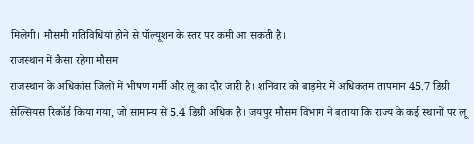मिलेगी। मौसमी गतिविधियां होने से पॉल्यूशन के स्तर पर कमी आ सकती है।
राजस्थान में कैसा रहेगा मौसम
राजस्थान के अधिकांस जिलों में भीषण गर्मी और लू का दौर जारी है। शनिवार को बाड़मेर में अधिकतम तापमान 45.7 डिग्री सेल्सियस रिकॉर्ड किया गया, जो सामान्य से 5.4 डिग्री अधिक है। जयपुर मौसम विभाग ने बताया कि राज्य के कई स्थानों पर लू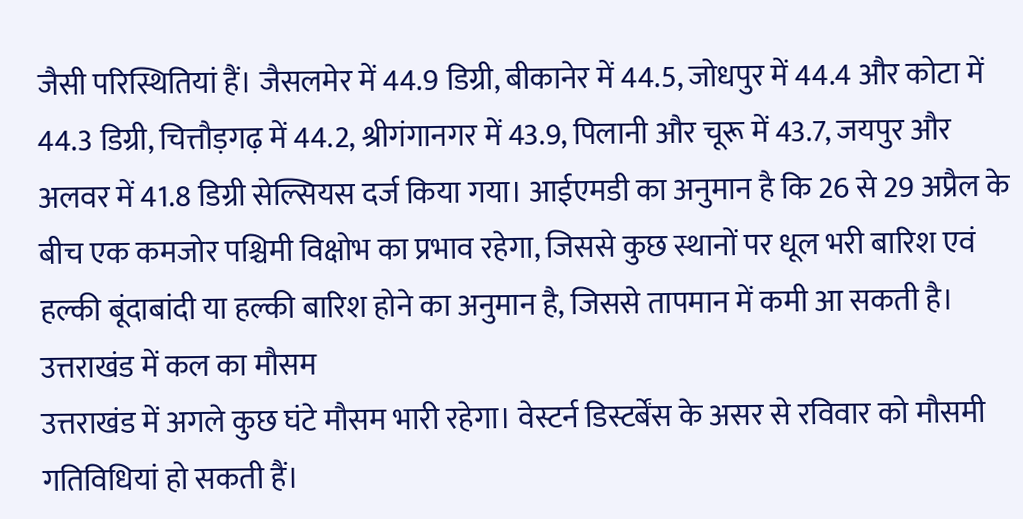जैसी परिस्थितियां हैं। जैसलमेर में 44.9 डिग्री, बीकानेर में 44.5, जोधपुर में 44.4 और कोटा में 44.3 डिग्री, चित्तौड़गढ़ में 44.2, श्रीगंगानगर में 43.9, पिलानी और चूरू में 43.7, जयपुर और अलवर में 41.8 डिग्री सेल्सियस दर्ज किया गया। आईएमडी का अनुमान है कि 26 से 29 अप्रैल के बीच एक कमजोर पश्चिमी विक्षोभ का प्रभाव रहेगा, जिससे कुछ स्थानों पर धूल भरी बारिश एवं हल्की बूंदाबांदी या हल्की बारिश होने का अनुमान है, जिससे तापमान में कमी आ सकती है।
उत्तराखंड में कल का मौसम
उत्तराखंड में अगले कुछ घंटे मौसम भारी रहेगा। वेस्टर्न डिस्टर्बेंस के असर से रविवार को मौसमी गतिविधियां हो सकती हैं।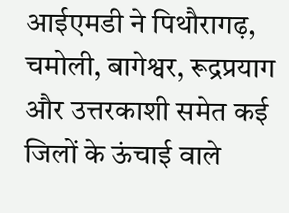आईएमडी ने पिथौरागढ़, चमोली, बागेश्वर, रूद्रप्रयाग और उत्तरकाशी समेत कई जिलों के ऊंचाई वाले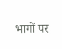भागों पर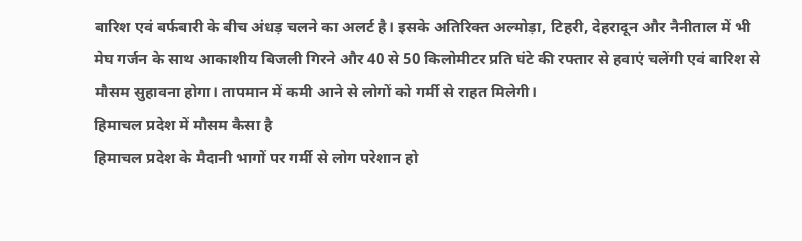बारिश एवं बर्फबारी के बीच अंधड़ चलने का अलर्ट है। इसके अतिरिक्त अल्मोड़ा, टिहरी, देहरादून और नैनीताल में भी मेघ गर्जन के साथ आकाशीय बिजली गिरने और 40 से 50 किलोमीटर प्रति घंटे की रफ्तार से हवाएं चलेंगी एवं बारिश से मौसम सुहावना होगा। तापमान में कमी आने से लोगों को गर्मी से राहत मिलेगी।
हिमाचल प्रदेश में मौसम कैसा है
हिमाचल प्रदेश के मैदानी भागों पर गर्मी से लोग परेशान हो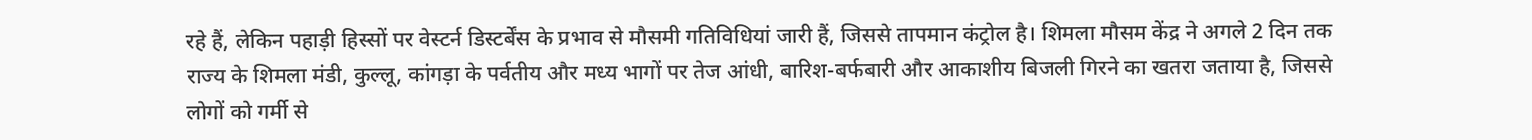रहे हैं, लेकिन पहाड़ी हिस्सों पर वेस्टर्न डिस्टर्बेंस के प्रभाव से मौसमी गतिविधियां जारी हैं, जिससे तापमान कंट्रोल है। शिमला मौसम केंद्र ने अगले 2 दिन तक राज्य के शिमला मंडी, कुल्लू, कांगड़ा के पर्वतीय और मध्य भागों पर तेज आंधी, बारिश-बर्फबारी और आकाशीय बिजली गिरने का खतरा जताया है, जिससे लोगों को गर्मी से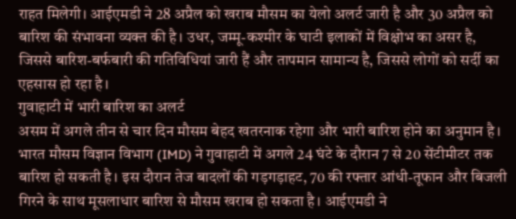राहत मिलेगी। आईएमडी ने 28 अप्रैल को खराब मौसम का येलो अलर्ट जारी है और 30 अप्रैल को बारिश की संभावना व्यक्त की है। उधर, जम्मू-कश्मीर के घाटी इलाकों में विक्षोभ का असर है, जिससे बारिश-बर्फबारी की गतिविधियां जारी हैं और तापमान सामान्य है, जिससे लोगों को सर्दी का एहसास हो रहा है।
गुवाहाटी में भारी बारिश का अलर्ट
असम में अगले तीन से चार दिन मौसम बेहद खतरनाक रहेगा और भारी बारिश होने का अनुमान है। भारत मौसम विज्ञान विभाग (IMD) ने गुवाहाटी में अगले 24 घंटे के दौरान 7 से 20 सेंटीमीटर तक बारिश हो सकती है। इस दौरान तेज बादलों की गड़गड़ाहट, 70 की रफ्तार आंधी-तूफान और बिजली गिरने के साथ मूसलाधार बारिश से मौसम खराब हो सकता है। आईएमडी ने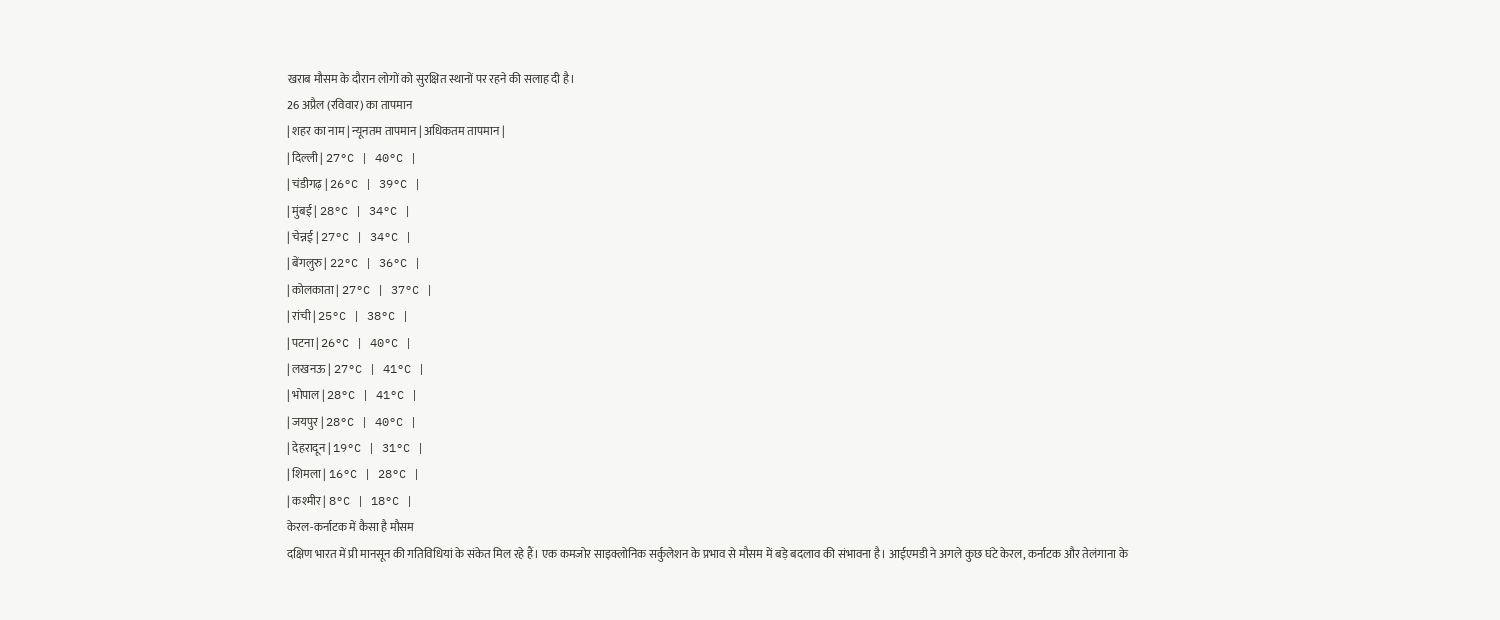खराब मौसम के दौरान लोगों को सुरक्षित स्थानों पर रहने की सलाह दी है।
26 अप्रैल (रविवार) का तापमान
| शहर का नाम | न्यूनतम तापमान | अधिकतम तापमान |
| दिल्ली | 27°C | 40°C |
| चंडीगढ़ | 26°C | 39°C |
| मुंबई | 28°C | 34°C |
| चेन्नई | 27°C | 34°C |
| बेंगलुरु | 22°C | 36°C |
| कोलकाता | 27°C | 37°C |
| रांची | 25°C | 38°C |
| पटना | 26°C | 40°C |
| लखनऊ | 27°C | 41°C |
| भोपाल | 28°C | 41°C |
| जयपुर | 28°C | 40°C |
| देहरादून | 19°C | 31°C |
| शिमला | 16°C | 28°C |
| कश्मीर | 8°C | 18°C |
केरल-कर्नाटक में कैसा है मौसम
दक्षिण भारत में प्री मानसून की गतिविधियां के संकेत मिल रहे हैं। एक कमजोर साइक्लोनिक सर्कुलेशन के प्रभाव से मौसम में बड़े बदलाव की संभावना है। आईएमडी ने अगले कुछ घंटे केरल, कर्नाटक और तेलंगाना के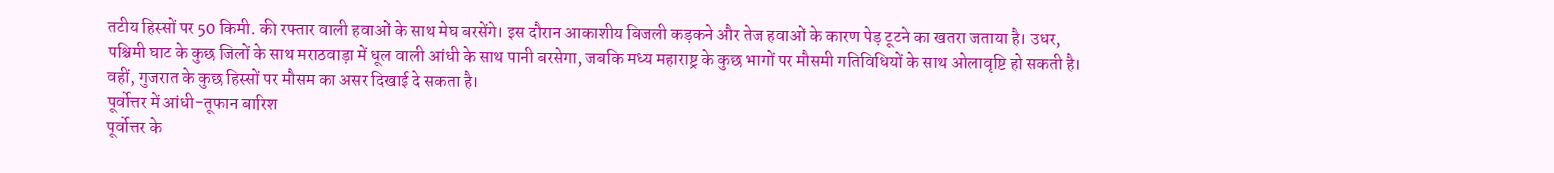तटीय हिस्सों पर 50 किमी. की रफ्तार वाली हवाओं के साथ मेघ बरसेंगे। इस दौरान आकाशीय बिजली कड़कने और तेज हवाओं के कारण पेड़ टूटने का खतरा जताया है। उधर, पश्चिमी घाट के कुछ जिलों के साथ मराठवाड़ा में धूल वाली आंधी के साथ पानी बरसेगा, जबकि मध्य महाराष्ट्र के कुछ भागों पर मौसमी गतिविधियों के साथ ओलावृष्टि हो सकती है। वहीं, गुजरात के कुछ हिस्सों पर मौसम का असर दिखाई दे सकता है।
पूर्वोत्तर में आंधी-तूफान बारिश
पूर्वोत्तर के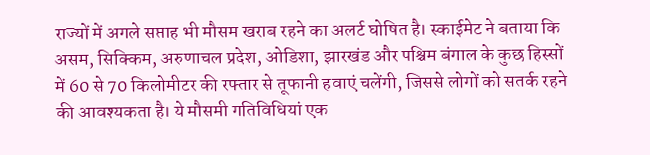राज्यों में अगले सप्ताह भी मौसम खराब रहने का अलर्ट घोषित है। स्काईमेट ने बताया कि असम, सिक्किम, अरुणाचल प्रदेश, ओडिशा, झारखंड और पश्चिम बंगाल के कुछ हिस्सों में 60 से 70 किलोमीटर की रफ्तार से तूफानी हवाएं चलेंगी, जिससे लोगों को सतर्क रहने की आवश्यकता है। ये मौसमी गतिविधियां एक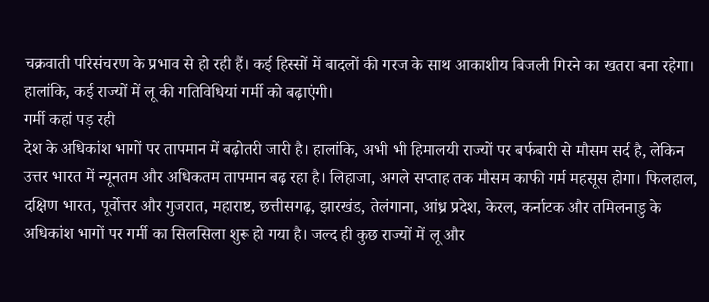चक्रवाती परिसंचरण के प्रभाव से हो रही हैं। कई हिस्सों में बादलों की गरज के साथ आकाशीय बिजली गिरने का खतरा बना रहेगा। हालांकि, कई राज्यों में लू की गतिविधियां गर्मी को बढ़ाएंगी।
गर्मी कहां पड़ रही
देश के अधिकांश भागों पर तापमान में बढ़ोतरी जारी है। हालांकि, अभी भी हिमालयी राज्यों पर बर्फबारी से मौसम सर्द है, लेकिन उत्तर भारत में न्यूनतम और अधिकतम तापमान बढ़ रहा है। लिहाजा, अगले सप्ताह तक मौसम काफी गर्म महसूस होगा। फिलहाल, दक्षिण भारत, पूर्वोत्तर और गुजरात, महाराष्ट, छत्तीसगढ़, झारखंड, तेलंगाना, आंध्र प्रदेश, केरल, कर्नाटक और तमिलनाडु के अधिकांश भागों पर गर्मी का सिलसिला शुरू हो गया है। जल्द ही कुछ राज्यों में लू और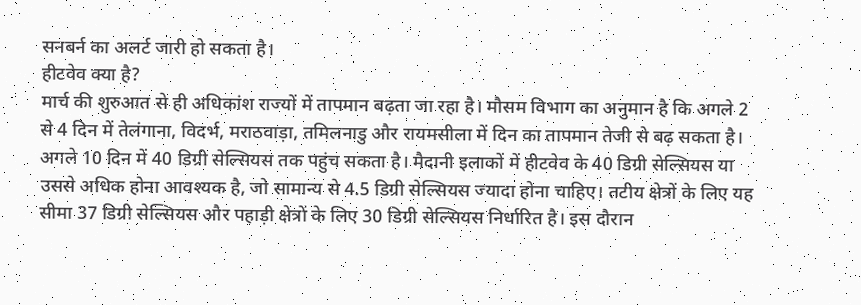सनबर्न का अलर्ट जारी हो सकता है।
हीटवेव क्या है?
मार्च की शुरुआत से ही अधिकांश राज्यों में तापमान बढ़ता जा रहा है। मौसम विभाग का अनुमान है कि अगले 2 से 4 दिन में तेलंगाना, विदर्भ, मराठवाड़ा, तमिलनाडु और रायमसीला में दिन का तापमान तेजी से बढ़ सकता है। अगले 10 दिन में 40 डिग्री सेल्सियस तक पहुंच सकता है। मैदानी इलाकों में हीटवेव के 40 डिग्री सेल्सियस या उससे अधिक होना आवश्यक है, जो सामान्य से 4.5 डिग्री सेल्सियस ज्यादा होना चाहिए। तटीय क्षेत्रों के लिए यह सीमा 37 डिग्री सेल्सियस और पहाड़ी क्षेत्रों के लिए 30 डिग्री सेल्सियस निर्धारित है। इस दौरान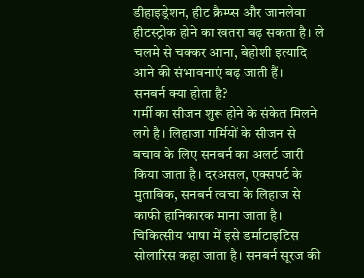डीहाइड्रेशन, हीट क्रैम्प्स और जानलेवा हीटस्ट्रोक होने का खतरा बढ़ सकता है। ले चलमे से चक्कर आना, बेहोशी इत्यादि आने की संभावनाएं बढ़ जाती हैं।
सनबर्न क्या होता है?
गर्मी का सीजन शुरू होने के संकेत मिलने लगे है। लिहाजा गर्मियों के सीजन से बचाव के लिए सनबर्न का अलर्ट जारी किया जाता है। दरअसल, एक्सपर्ट के मुताबिक, सनबर्न त्वचा के लिहाज से काफी हानिकारक माना जाता है। चिकित्सीय भाषा में इसे डर्माटाइटिस सोलारिस कहा जाता है। सनबर्न सूरज की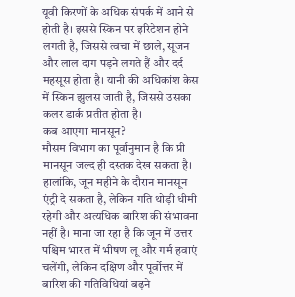यूवी किरणों के अधिक संपर्क में आने से होती है। इससे स्किन पर इरिटेशन होने लगती है, जिससे त्वचा में छाले, सूजन और लाल दाग पड़ने लगते हैं और दर्द महसूस होता है। यानी की अधिकांश केस में स्किन झुलस जाती है, जिससे उसका कलर डार्क प्रतीत होता है।
कब आएगा मानसून?
मौसम विभाग का पूर्वानुमान है कि प्री मानसून जल्द ही दस्तक देख सकता है। हालांकि, जून महीने के दौरान मानसून एंट्री दे सकता है, लेकिन गति थोड़ी धीमी रहेगी और अत्यधिक बारिश की संभावना नहीं है। माना जा रहा है कि जून में उत्तर पश्चिम भारत में भीषण लू और गर्म हवाएं चलेंगी, लेकिन दक्षिण और पूर्वोत्तर में बारिश की गतिविधियां बढ़ने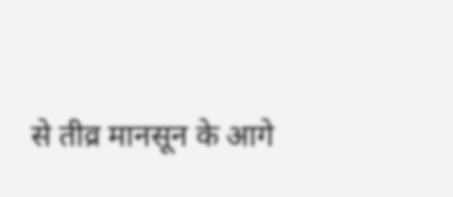से तीव्र मानसून के आगे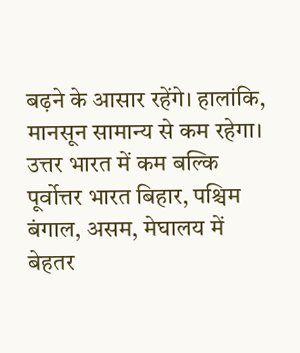बढ़ने के आसार रहेंगे। हालांकि, मानसून सामान्य से कम रहेगा। उत्तर भारत में कम बल्कि पूर्वोत्तर भारत बिहार, पश्चिम बंगाल, असम, मेघालय में बेहतर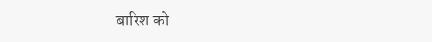बारिश को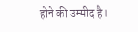होने की उम्मीद है।